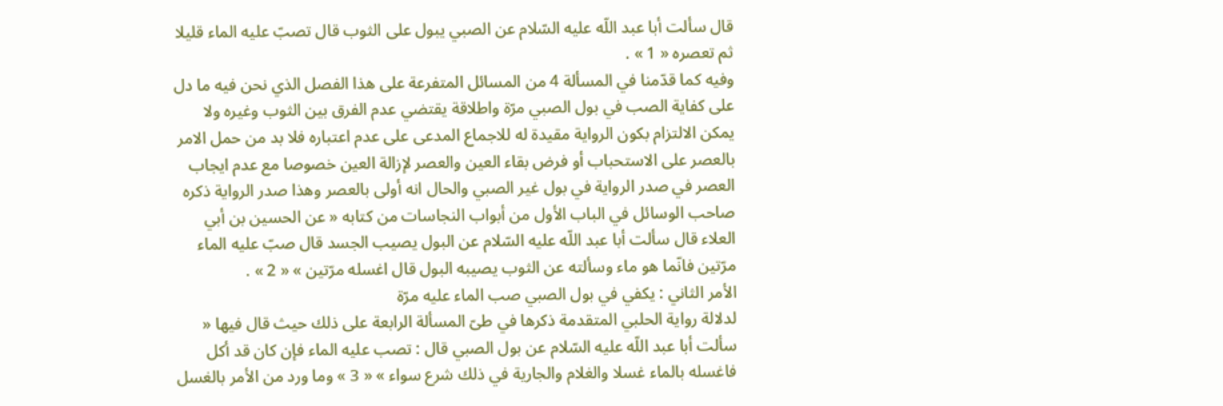قال سألت أبا عبد اللّه عليه السّلام عن الصبي يبول على الثوب قال تصبّ عليه الماء قليلا ثم تعصره « 1 » .
وفيه كما قدّمنا في المسألة 4 من المسائل المتفرعة على هذا الفصل الذي نحن فيه ما دل على كفاية الصب في بول الصبي مرّة واطلاقة يقتضي عدم الفرق بين الثوب وغيره ولا يمكن الالتزام بكون الرواية مقيدة له للاجماع المدعى على عدم اعتباره فلا بد من حمل الامر بالعصر على الاستحباب أو فرض بقاء العين والعصر لإزالة العين خصوصا مع عدم ايجاب العصر في صدر الرواية في بول غير الصبي والحال انه أولى بالعصر وهذا صدر الرواية ذكره صاحب الوسائل في الباب الأول من أبواب النجاسات من كتابه « عن الحسين بن أبي العلاء قال سألت أبا عبد اللّه عليه السّلام عن البول يصيب الجسد قال صبّ عليه الماء مرّتين فانّما هو ماء وسألته عن الثوب يصيبه البول قال اغسله مرّتين » « 2 » .
الأمر الثاني : يكفي في بول الصبي صب الماء عليه مرّة
لدلالة رواية الحلبي المتقدمة ذكرها في طىّ المسألة الرابعة على ذلك حيث قال فيها « سألت أبا عبد اللّه عليه السّلام عن بول الصبي قال : تصب عليه الماء فإن كان قد أكل فاغسله بالماء غسلا والغلام والجارية في ذلك شرع سواء » « 3 » وما ورد من الأمر بالغسل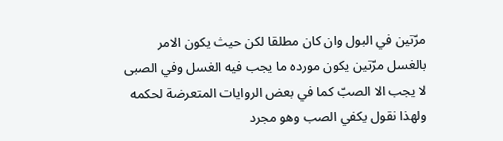مرّتين في البول وان كان مطلقا لكن حيث يكون الامر بالغسل مرّتين يكون مورده ما يجب فيه الغسل وفي الصبى لا يجب الا الصبّ كما في بعض الروايات المتعرضة لحكمه ولهذا نقول يكفي الصب وهو مجرد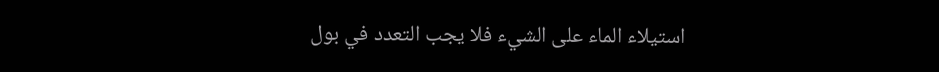استيلاء الماء على الشيء فلا يجب التعدد في بول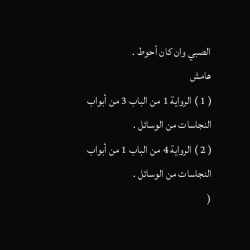الصبي وان كان أحوط .
هامش
( 1 ) الرواية 1 من الباب 3 من أبواب النجاسات من الوسائل .
( 2 ) الرواية 4 من الباب 1 من أبواب النجاسات من الوسائل .
(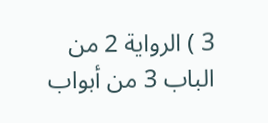3 ) الرواية 2 من الباب 3 من أبواب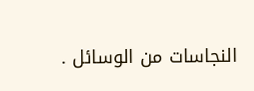النجاسات من الوسائل .